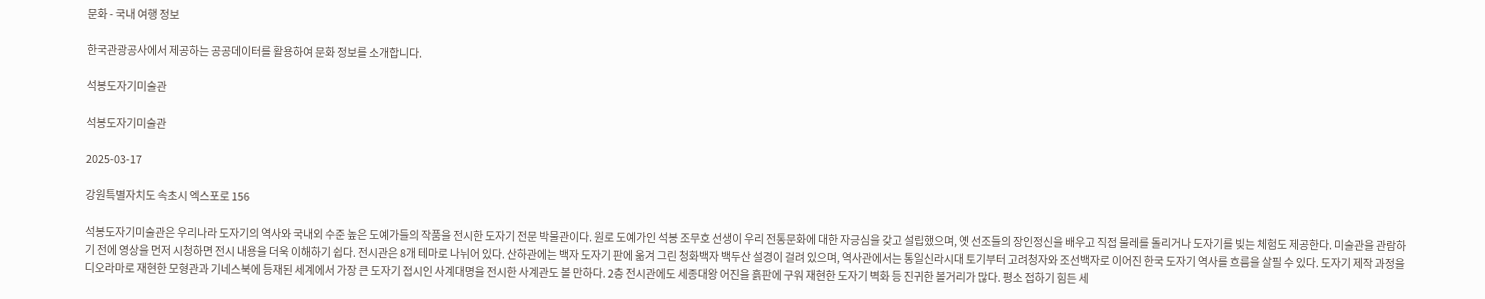문화 - 국내 여행 정보

한국관광공사에서 제공하는 공공데이터를 활용하여 문화 정보를 소개합니다.

석봉도자기미술관

석봉도자기미술관

2025-03-17

강원특별자치도 속초시 엑스포로 156

석봉도자기미술관은 우리나라 도자기의 역사와 국내외 수준 높은 도예가들의 작품을 전시한 도자기 전문 박물관이다. 원로 도예가인 석봉 조무호 선생이 우리 전통문화에 대한 자긍심을 갖고 설립했으며, 옛 선조들의 장인정신을 배우고 직접 물레를 돌리거나 도자기를 빚는 체험도 제공한다. 미술관을 관람하기 전에 영상을 먼저 시청하면 전시 내용을 더욱 이해하기 쉽다. 전시관은 8개 테마로 나뉘어 있다. 산하관에는 백자 도자기 판에 옮겨 그린 청화백자 백두산 설경이 걸려 있으며, 역사관에서는 통일신라시대 토기부터 고려청자와 조선백자로 이어진 한국 도자기 역사를 흐름을 살필 수 있다. 도자기 제작 과정을 디오라마로 재현한 모형관과 기네스북에 등재된 세계에서 가장 큰 도자기 접시인 사계대명을 전시한 사계관도 볼 만하다. 2층 전시관에도 세종대왕 어진을 흙판에 구워 재현한 도자기 벽화 등 진귀한 볼거리가 많다. 평소 접하기 힘든 세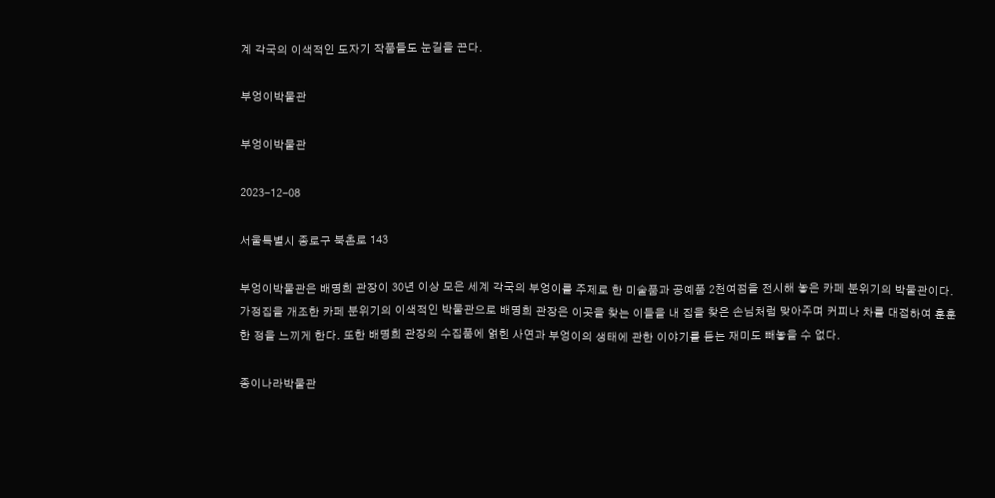계 각국의 이색적인 도자기 작품들도 눈길을 끈다.

부엉이박물관

부엉이박물관

2023-12-08

서울특별시 종로구 북촌로 143

부엉이박물관은 배명희 관장이 30년 이상 모은 세계 각국의 부엉이를 주제로 한 미술품과 공예품 2천여점을 전시해 놓은 카페 분위기의 박물관이다. 가정집을 개조한 카페 분위기의 이색적인 박물관으로 배명희 관장은 이곳을 찾는 이들을 내 집을 찾은 손님처럼 맞아주며 커피나 차를 대접하여 훈훈한 정을 느끼게 한다. 또한 배명희 관장의 수집품에 얽힌 사연과 부엉이의 생태에 관한 이야기를 듣는 재미도 빼놓을 수 없다.

종이나라박물관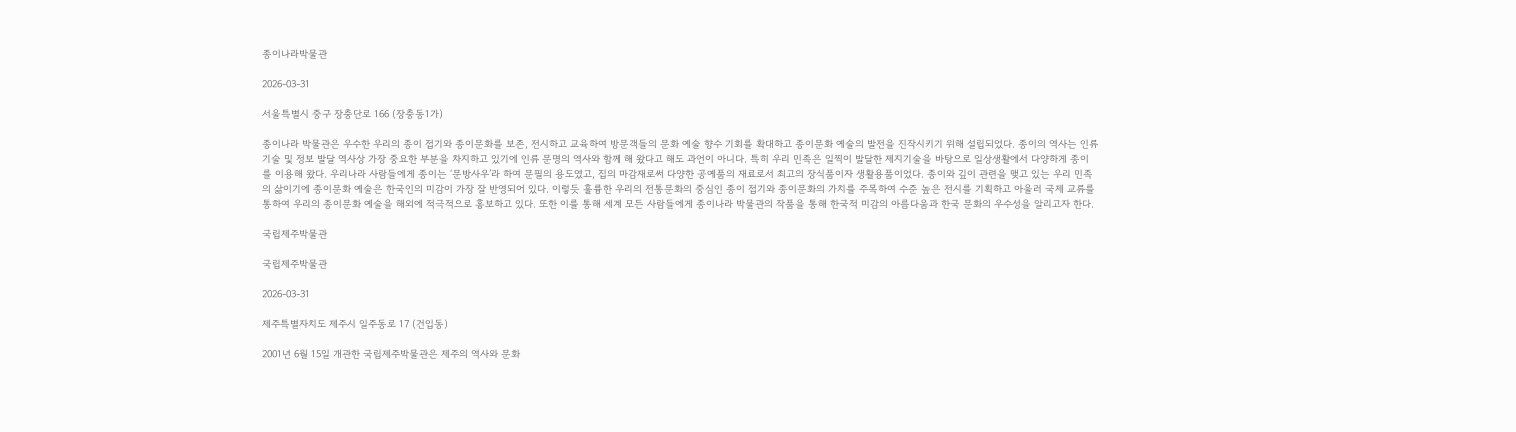종이나라박물관

2026-03-31

서울특별시 중구 장충단로 166 (장충동1가)

종이나라 박물관은 우수한 우리의 종이 접기와 종이문화를 보존, 전시하고 교육하여 방문객들의 문화 예술 향수 기회를 확대하고 종이문화 예술의 발전을 진작시키기 위해 설립되었다. 종이의 역사는 인류 기술 및 정보 발달 역사상 가장 중요한 부분을 차지하고 있기에 인류 문명의 역사와 함께 해 왔다고 해도 과언이 아니다. 특히 우리 민족은 일찍이 발달한 제지기술을 바탕으로 일상생활에서 다양하게 종이를 이용해 왔다. 우리나라 사람들에게 종이는 ‘문방사우’라 하여 문필의 용도였고, 집의 마감재로써 다양한 공예품의 재료로서 최고의 장식품이자 생활용품이었다. 종이와 깊이 관련을 맺고 있는 우리 민족의 삶이기에 종이문화 예술은 한국인의 미감이 가장 잘 반영되어 있다. 이렇듯 훌륭한 우리의 전통문화의 중심인 종이 접기와 종이문화의 가치를 주목하여 수준 높은 전시를 기획하고 아울러 국제 교류를 통하여 우리의 종이문화 예술을 해외에 적극적으로 홍보하고 있다. 또한 이를 통해 세계 모든 사람들에게 종이나라 박물관의 작품을 통해 한국적 미감의 아름다움과 한국 문화의 우수성을 알리고자 한다.

국립제주박물관

국립제주박물관

2026-03-31

제주특별자치도 제주시 일주동로 17 (건입동)

2001년 6월 15일 개관한 국립제주박물관은 제주의 역사와 문화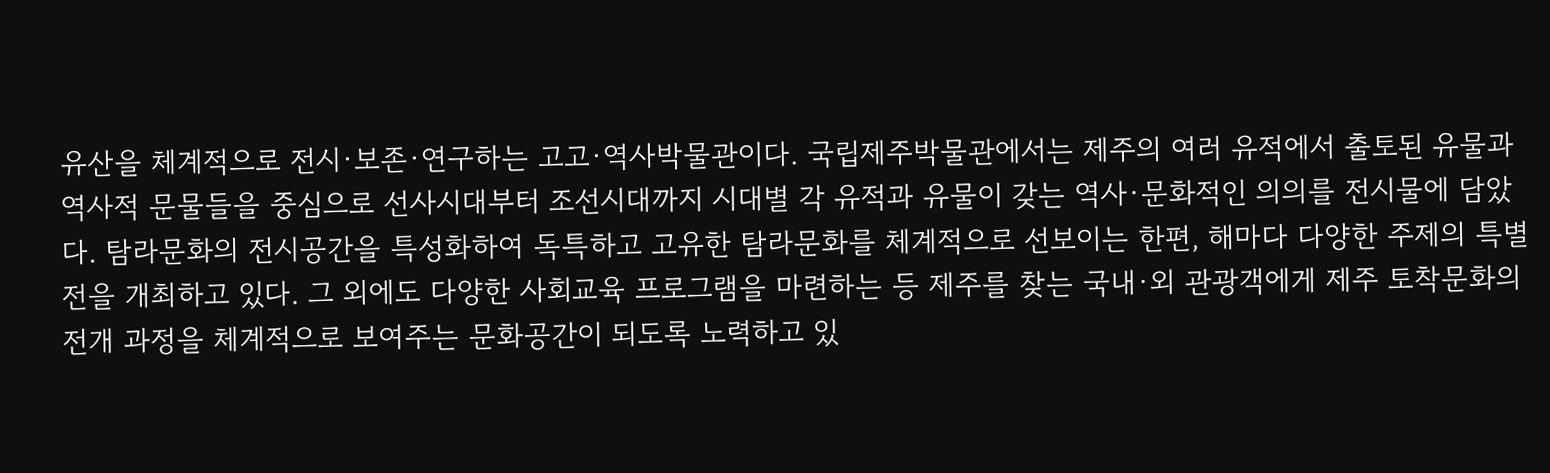유산을 체계적으로 전시·보존·연구하는 고고·역사박물관이다. 국립제주박물관에서는 제주의 여러 유적에서 출토된 유물과 역사적 문물들을 중심으로 선사시대부터 조선시대까지 시대별 각 유적과 유물이 갖는 역사·문화적인 의의를 전시물에 담았다. 탐라문화의 전시공간을 특성화하여 독특하고 고유한 탐라문화를 체계적으로 선보이는 한편, 해마다 다양한 주제의 특별전을 개최하고 있다. 그 외에도 다양한 사회교육 프로그램을 마련하는 등 제주를 찾는 국내·외 관광객에게 제주 토착문화의 전개 과정을 체계적으로 보여주는 문화공간이 되도록 노력하고 있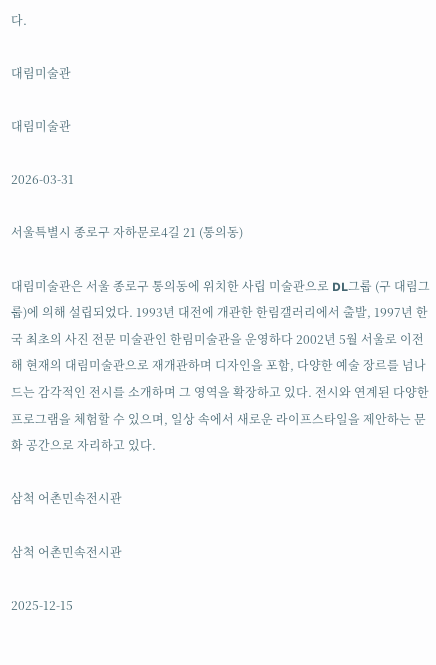다.

대림미술관

대림미술관

2026-03-31

서울특별시 종로구 자하문로4길 21 (통의동)

대림미술관은 서울 종로구 통의동에 위치한 사립 미술관으로 DL그룹 (구 대림그룹)에 의해 설립되었다. 1993년 대전에 개관한 한림갤러리에서 출발, 1997년 한국 최초의 사진 전문 미술관인 한림미술관을 운영하다 2002년 5월 서울로 이전해 현재의 대림미술관으로 재개관하며 디자인을 포함, 다양한 예술 장르를 넘나드는 감각적인 전시를 소개하며 그 영역을 확장하고 있다. 전시와 연계된 다양한 프로그램을 체험할 수 있으며, 일상 속에서 새로운 라이프스타일을 제안하는 문화 공간으로 자리하고 있다.

삼척 어촌민속전시관

삼척 어촌민속전시관

2025-12-15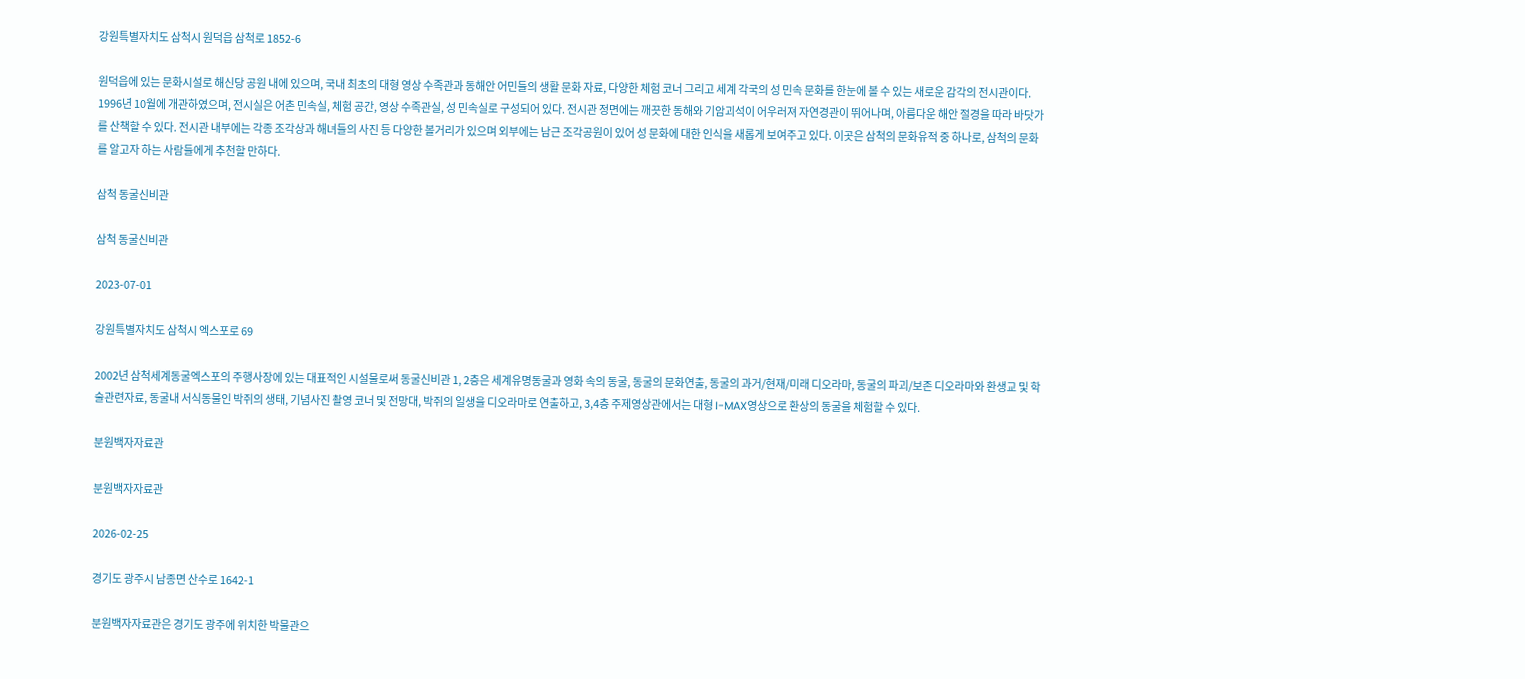강원특별자치도 삼척시 원덕읍 삼척로 1852-6

원덕읍에 있는 문화시설로 해신당 공원 내에 있으며, 국내 최초의 대형 영상 수족관과 동해안 어민들의 생활 문화 자료, 다양한 체험 코너 그리고 세계 각국의 성 민속 문화를 한눈에 볼 수 있는 새로운 감각의 전시관이다. 1996년 10월에 개관하였으며, 전시실은 어촌 민속실, 체험 공간, 영상 수족관실, 성 민속실로 구성되어 있다. 전시관 정면에는 깨끗한 동해와 기암괴석이 어우러져 자연경관이 뛰어나며, 아름다운 해안 절경을 따라 바닷가를 산책할 수 있다. 전시관 내부에는 각종 조각상과 해녀들의 사진 등 다양한 볼거리가 있으며 외부에는 남근 조각공원이 있어 성 문화에 대한 인식을 새롭게 보여주고 있다. 이곳은 삼척의 문화유적 중 하나로, 삼척의 문화를 알고자 하는 사람들에게 추천할 만하다.

삼척 동굴신비관

삼척 동굴신비관

2023-07-01

강원특별자치도 삼척시 엑스포로 69

2002년 삼척세계동굴엑스포의 주행사장에 있는 대표적인 시설물로써 동굴신비관 1, 2층은 세계유명동굴과 영화 속의 동굴, 동굴의 문화연출, 동굴의 과거/현재/미래 디오라마, 동굴의 파괴/보존 디오라마와 환생교 및 학술관련자료, 동굴내 서식동물인 박쥐의 생태, 기념사진 촬영 코너 및 전망대, 박쥐의 일생을 디오라마로 연출하고, 3,4층 주제영상관에서는 대형 I-MAX영상으로 환상의 동굴을 체험할 수 있다.

분원백자자료관

분원백자자료관

2026-02-25

경기도 광주시 남종면 산수로 1642-1

분원백자자료관은 경기도 광주에 위치한 박물관으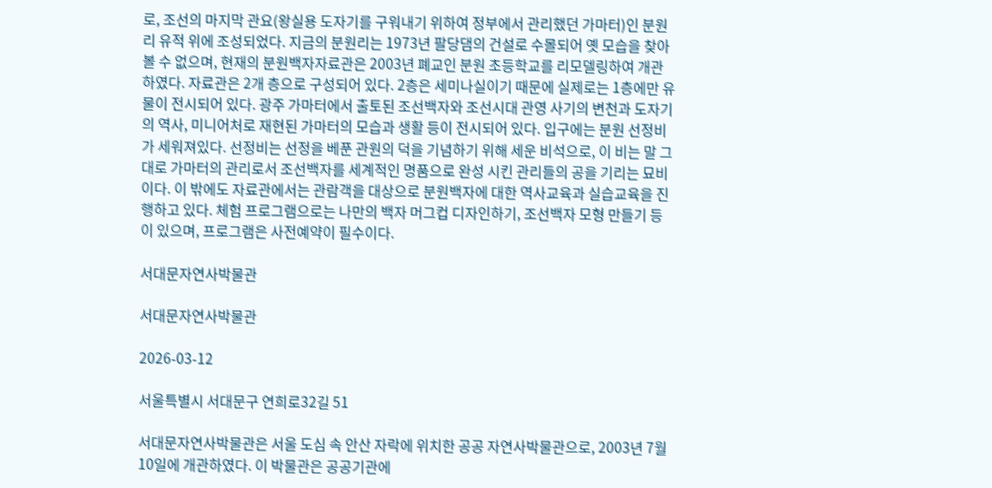로, 조선의 마지막 관요(왕실용 도자기를 구워내기 위하여 정부에서 관리했던 가마터)인 분원리 유적 위에 조성되었다. 지금의 분원리는 1973년 팔당댐의 건설로 수몰되어 옛 모습을 찾아볼 수 없으며, 현재의 분원백자자료관은 2003년 폐교인 분원 초등학교를 리모델링하여 개관하였다. 자료관은 2개 층으로 구성되어 있다. 2층은 세미나실이기 때문에 실제로는 1층에만 유물이 전시되어 있다. 광주 가마터에서 출토된 조선백자와 조선시대 관영 사기의 변천과 도자기의 역사, 미니어처로 재현된 가마터의 모습과 생활 등이 전시되어 있다. 입구에는 분원 선정비가 세워져있다. 선정비는 선정을 베푼 관원의 덕을 기념하기 위해 세운 비석으로, 이 비는 말 그대로 가마터의 관리로서 조선백자를 세계적인 명품으로 완성 시킨 관리들의 공을 기리는 묘비이다. 이 밖에도 자료관에서는 관람객을 대상으로 분원백자에 대한 역사교육과 실습교육을 진행하고 있다. 체험 프로그램으로는 나만의 백자 머그컵 디자인하기, 조선백자 모형 만들기 등이 있으며, 프로그램은 사전예약이 필수이다.

서대문자연사박물관

서대문자연사박물관

2026-03-12

서울특별시 서대문구 연희로32길 51

서대문자연사박물관은 서울 도심 속 안산 자락에 위치한 공공 자연사박물관으로, 2003년 7월 10일에 개관하였다. 이 박물관은 공공기관에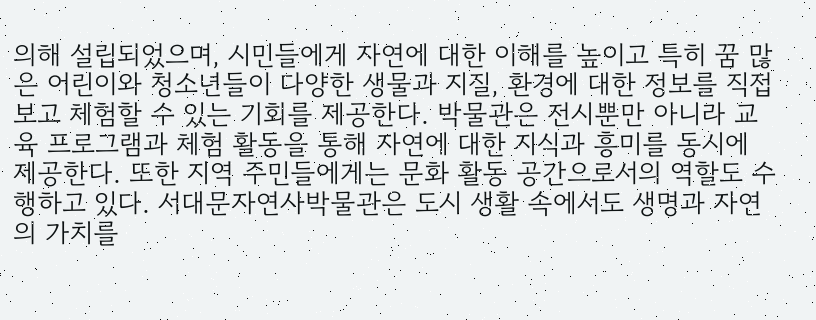의해 설립되었으며, 시민들에게 자연에 대한 이해를 높이고 특히 꿈 많은 어린이와 청소년들이 다양한 생물과 지질, 환경에 대한 정보를 직접 보고 체험할 수 있는 기회를 제공한다. 박물관은 전시뿐만 아니라 교육 프로그램과 체험 활동을 통해 자연에 대한 지식과 흥미를 동시에 제공한다. 또한 지역 주민들에게는 문화 활동 공간으로서의 역할도 수행하고 있다. 서대문자연사박물관은 도시 생활 속에서도 생명과 자연의 가치를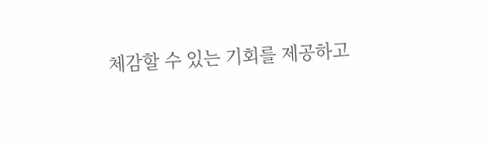체감할 수 있는 기회를 제공하고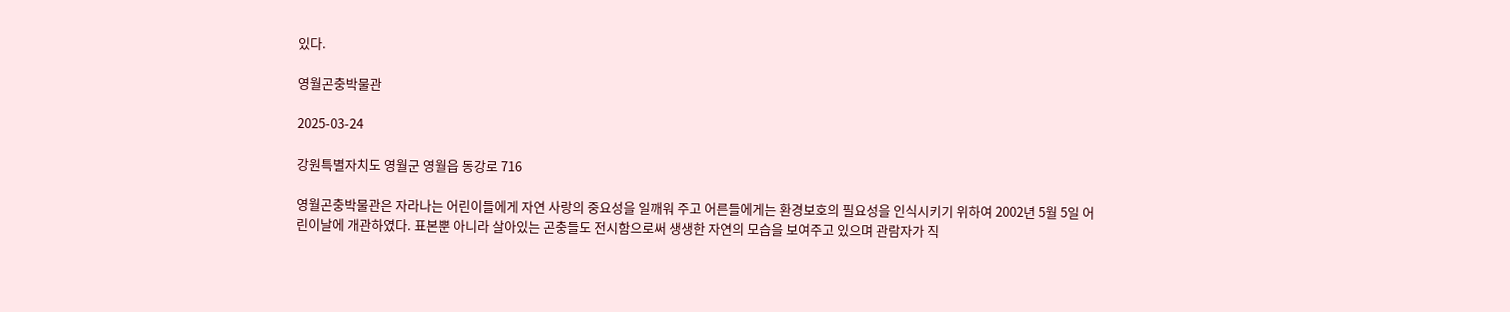있다.

영월곤충박물관

2025-03-24

강원특별자치도 영월군 영월읍 동강로 716

영월곤충박물관은 자라나는 어린이들에게 자연 사랑의 중요성을 일깨워 주고 어른들에게는 환경보호의 필요성을 인식시키기 위하여 2002년 5월 5일 어린이날에 개관하였다. 표본뿐 아니라 살아있는 곤충들도 전시함으로써 생생한 자연의 모습을 보여주고 있으며 관람자가 직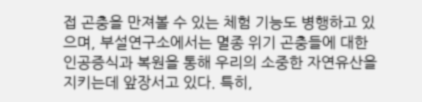접 곤충을 만져볼 수 있는 체험 기능도 병행하고 있으며, 부설연구소에서는 멸종 위기 곤충들에 대한 인공증식과 복원을 통해 우리의 소중한 자연유산을 지키는데 앞장서고 있다. 특히,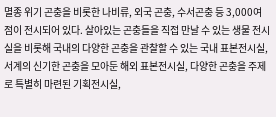멸종 위기 곤충을 비롯한 나비류, 외국 곤충, 수서곤충 등 3,000여 점이 전시되어 있다. 살아있는 곤충들을 직접 만날 수 있는 생물 전시실을 비롯해 국내의 다양한 곤충을 관찰할 수 있는 국내 표본전시실, 서계의 신기한 곤충을 모아둔 해외 표본전시실, 다양한 곤충을 주제로 특별히 마련된 기획전시실,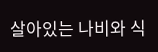살아있는 나비와 식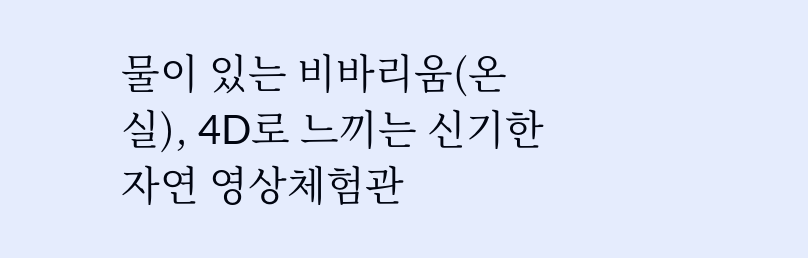물이 있는 비바리움(온실), 4D로 느끼는 신기한 자연 영상체험관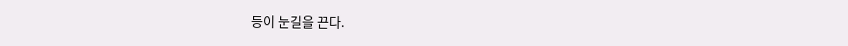등이 눈길을 끈다.